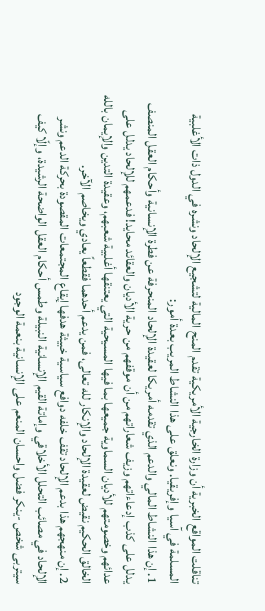تناقلت المواقع الخبرية أن وزارة الخارجية الأمريكية تقدم المنح المالية لتشجيع الإلحاد ونشره في الدول ذات الأغلبية المسلمة في آسيا وإفريقيا. ونعلق على هذا النشاط المريب بعدة أمور:
1. إن هذا النشاط المالي والدعم الذي تقدمه أمريكا لعقيدة الإلحاد المنحرفة عن فطرة الإنسانية وأحكام العقل المنصف يدلل على كذب إدعاءاتهم وزيف شعاراتهم من أن موقفهم من حرية الأديان والعقائد محايد! فدعمهم للإلحاد يدلل على عدائهم وخصومتهم للأديان السماوية جميعها بما فيها المسيحية التي يعتنقها أغلبية شعبهم، وعقيدة التدين والإيمان بالله الخالق الحكيم نقيض لعقيدة الإلحاد والإنكار لله تعالى، فمن يدعم أحدهما فقطعاً يعادي ويخاصم الآخر.
2. إن منهجهم هذا بدعم الإلحاد تقف خلفه دوافع سياسية خبيثة هدفها إيقاع المجتمعات المقصودة بحركة الدعم ونشر الإلحاد في مصائب التحلل الأخلاقي وإماتة القيم الإنسانية النبيلة وطمس أحكام العقل الواضحة الرشيدة، وإلّا كيف سيتربى شخص -ينكر فضل واحسان المنعم على الإنسانية بنعمة الوجود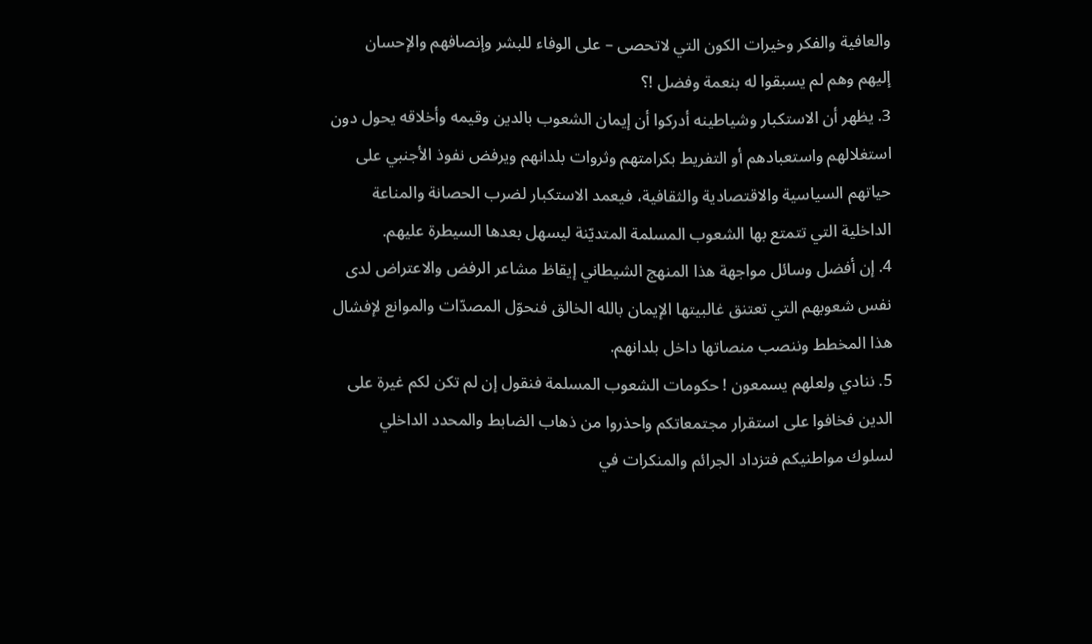والعافية والفكر وخيرات الكون التي لاتحصى – على الوفاء للبشر وإنصافهم والإحسان إليهم وهم لم يسبقوا له بنعمة وفضل !؟
3. يظهر أن الاستكبار وشياطينه أدركوا أن إيمان الشعوب بالدين وقيمه وأخلاقه يحول دون استغلالهم واستعبادهم أو التفريط بكرامتهم وثروات بلدانهم ويرفض نفوذ الأجنبي على حياتهم السياسية والاقتصادية والثقافية، فيعمد الاستكبار لضرب الحصانة والمناعة الداخلية التي تتمتع بها الشعوب المسلمة المتديّنة ليسهل بعدها السيطرة عليهم.
4. إن أفضل وسائل مواجهة هذا المنهج الشيطاني إيقاظ مشاعر الرفض والاعتراض لدى نفس شعوبهم التي تعتنق غالبيتها الإيمان بالله الخالق فنحوّل المصدّات والموانع لإفشال هذا المخطط وننصب منصاتها داخل بلدانهم.
5. ننادي ولعلهم يسمعون ! حكومات الشعوب المسلمة فنقول إن لم تكن لكم غيرة على الدين فخافوا على استقرار مجتمعاتكم واحذروا من ذهاب الضابط والمحدد الداخلي لسلوك مواطنيكم فتزداد الجرائم والمنكرات في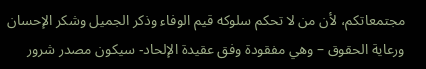مجتمعاتكم، لأن من لا تحكم سلوكه قيم الوفاء وذكر الجميل وشكر الإحسان ورعاية الحقوق – وهي مفقودة وفق عقيدة الإلحاد- سيكون مصدر شرور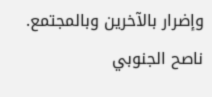وإضرار بالآخرين وبالمجتمع.
ناصح الجنوبي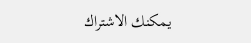يمكنك الاشتراك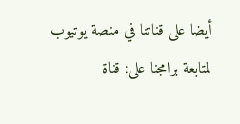أيضا على قناتنا في منصة يوتيوب لمتابعة برامجنا على: قناة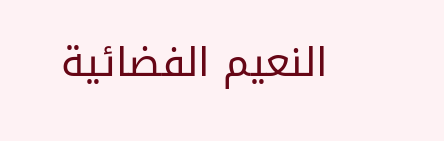النعيم الفضائية